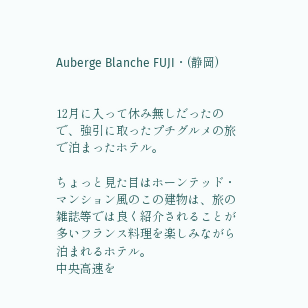Auberge Blanche FUJI・(静岡)


12月に入って休み無しだったので、強引に取ったプチグルメの旅で泊まったホテル。

ちょっと見た目はホーンテッド・マンション風のこの建物は、旅の雑誌等では良く紹介されることが多いフランス料理を楽しみながら泊まれるホテル。
中央高速を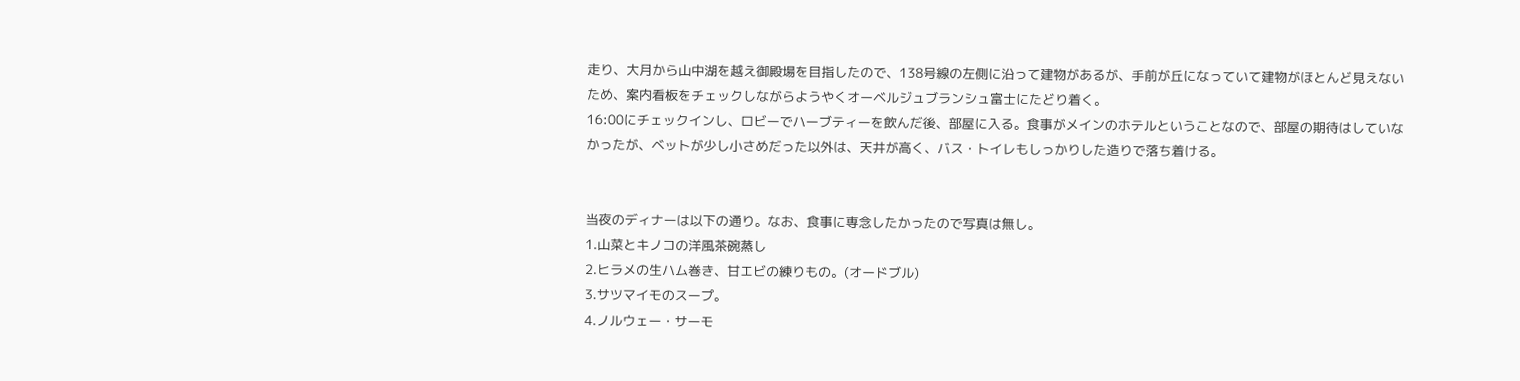走り、大月から山中湖を越え御殿場を目指したので、138号線の左側に沿って建物があるが、手前が丘になっていて建物がほとんど見えないため、案内看板をチェックしながらようやくオーベルジュブランシュ富士にたどり着く。
16:00にチェックインし、ロビーでハーブティーを飲んだ後、部屋に入る。食事がメインのホテルということなので、部屋の期待はしていなかったが、ベットが少し小さめだった以外は、天井が高く、バス・トイレもしっかりした造りで落ち着ける。


当夜のディナーは以下の通り。なお、食事に専念したかったので写真は無し。
1.山菜とキノコの洋風茶碗蒸し
2.ヒラメの生ハム巻き、甘エビの練りもの。(オードブル)
3.サツマイモのスープ。
4.ノルウェー・サーモ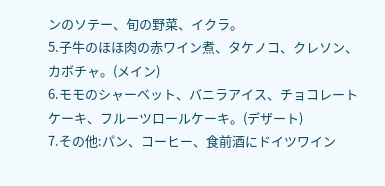ンのソテー、旬の野菜、イクラ。
5.子牛のほほ肉の赤ワイン煮、タケノコ、クレソン、カボチャ。(メイン)
6.モモのシャーベット、バニラアイス、チョコレートケーキ、フルーツロールケーキ。(デザート)
7.その他:パン、コーヒー、食前酒にドイツワイン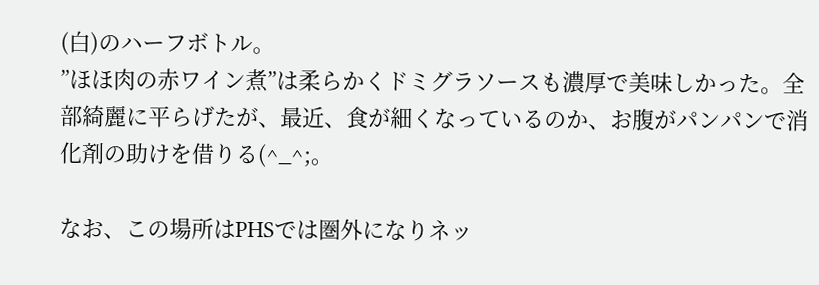(白)のハーフボトル。
”ほほ肉の赤ワイン煮”は柔らかくドミグラソースも濃厚で美味しかった。全部綺麗に平らげたが、最近、食が細くなっているのか、お腹がパンパンで消化剤の助けを借りる(^_^;。

なお、この場所はPHSでは圏外になりネッ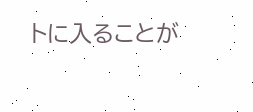トに入ることが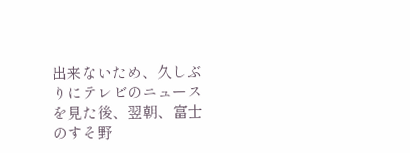出来ないため、久しぶりにテレビのニュースを見た後、翌朝、富士のすそ野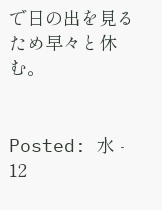で日の出を見るため早々と休む。


Posted: 水 - 12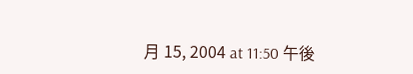月 15, 2004 at 11:50 午後